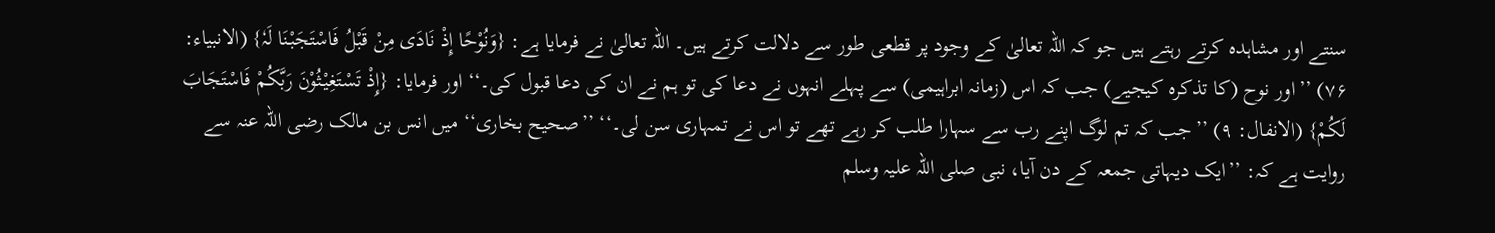سنتے اور مشاہدہ کرتے رہتے ہیں جو کہ اللہ تعالیٰ کے وجود پر قطعی طور سے دلالت کرتے ہیں۔ اللہ تعالیٰ نے فرمایا ہے: {وَنُوْحًا إِذْ نَادَی مِنْ قَبْلُ فَاسْتَجَبْنَا لَہٗ} (الانبیاء: ۷۶) ’’اور نوح (کا تذکرہ کیجیے) جب کہ اس (زمانہ ابراہیمی) سے پہلے انہوں نے دعا کی تو ہم نے ان کی دعا قبول کی۔‘‘ اور فرمایا: {إِذْ تَسْتَغِیْثُوْنَ رَبَّکُمْ فَاسْتَجَابَ لَکُمْ} (الانفال: ۹) ’’جب کہ تم لوگ اپنے رب سے سہارا طلب کر رہے تھے تو اس نے تمہاری سن لی۔‘‘ ’’صحیح بخاری‘‘ میں انس بن مالک رضی اللہ عنہ سے روایت ہے کہ: ’’ایک دیہاتی جمعہ کے دن آیا، نبی صلی اللہ علیہ وسلم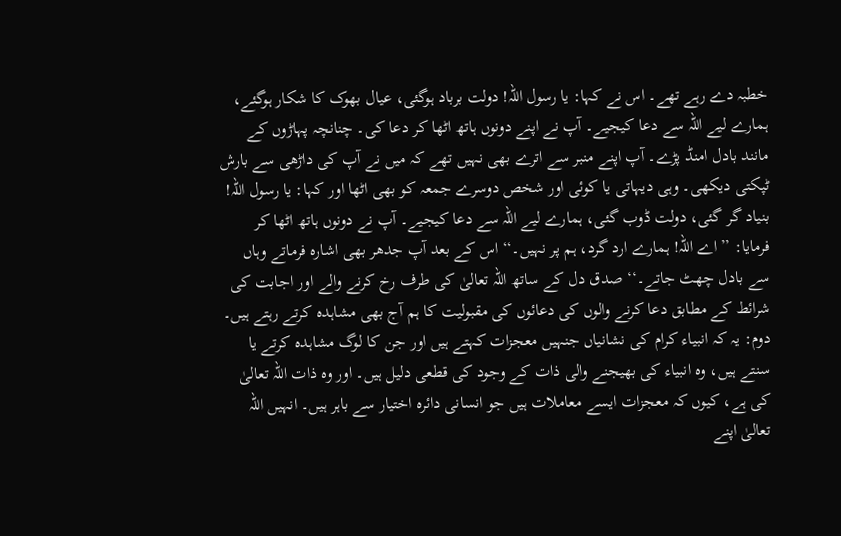خطبہ دے رہے تھے۔ اس نے کہا: یا رسول اللہ! دولت برباد ہوگئی، عیال بھوک کا شکار ہوگئے، ہمارے لیے اللہ سے دعا کیجیے۔ آپ نے اپنے دونوں ہاتھ اٹھا کر دعا کی۔ چنانچہ پہاڑوں کے مانند بادل امنڈ پڑے۔ آپ اپنے منبر سے اترے بھی نہیں تھے کہ میں نے آپ کی داڑھی سے بارش ٹپکتی دیکھی۔ وہی دیہاتی یا کوئی اور شخص دوسرے جمعہ کو بھی اٹھا اور کہا: یا رسول اللہ! بنیاد گر گئی، دولت ڈوب گئی، ہمارے لیے اللہ سے دعا کیجیے۔ آپ نے دونوں ہاتھ اٹھا کر فرمایا: ’’اے اللہ! ہمارے ارد گرد، ہم پر نہیں۔‘‘ اس کے بعد آپ جدھر بھی اشارہ فرماتے وہاں سے بادل چھٹ جاتے۔‘‘ صدق دل کے ساتھ اللہ تعالیٰ کی طرف رخ کرنے والے اور اجابت کی شرائط کے مطابق دعا کرنے والوں کی دعائوں کی مقبولیت کا ہم آج بھی مشاہدہ کرتے رہتے ہیں۔ دوم: یہ کہ انبیاء کرام کی نشانیاں جنہیں معجزات کہتے ہیں اور جن کا لوگ مشاہدہ کرتے یا سنتے ہیں، وہ انبیاء کی بھیجنے والی ذات کے وجود کی قطعی دلیل ہیں۔ اور وہ ذات اللہ تعالیٰ کی ہے، کیوں کہ معجزات ایسے معاملات ہیں جو انسانی دائرہ اختیار سے باہر ہیں۔ انہیں اللہ تعالیٰ اپنے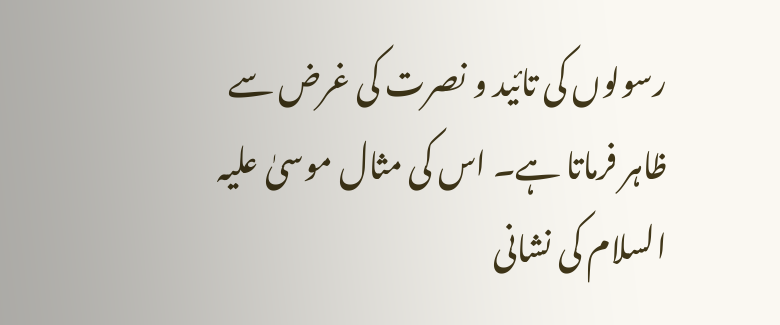رسولوں کی تائید و نصرت کی غرض سے ظاہر فرماتا ہے۔ اس کی مثال موسیٰ علیہ السلام کی نشانی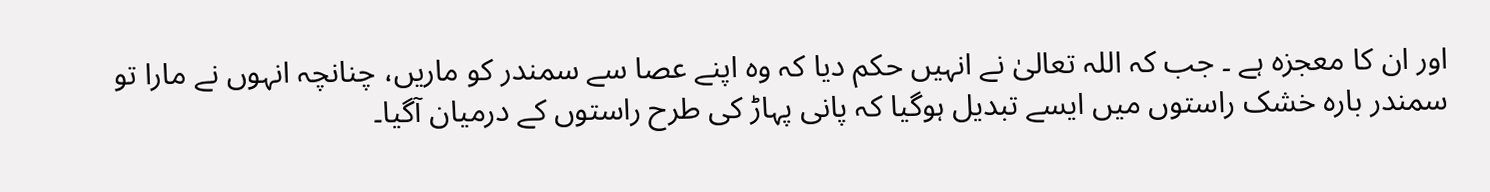اور ان کا معجزہ ہے ۔ جب کہ اللہ تعالیٰ نے انہیں حکم دیا کہ وہ اپنے عصا سے سمندر کو ماریں، چنانچہ انہوں نے مارا تو سمندر بارہ خشک راستوں میں ایسے تبدیل ہوگیا کہ پانی پہاڑ کی طرح راستوں کے درمیان آگیا۔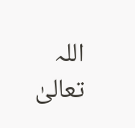اللہ تعالیٰ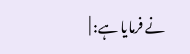نے فرمایا ہے: |